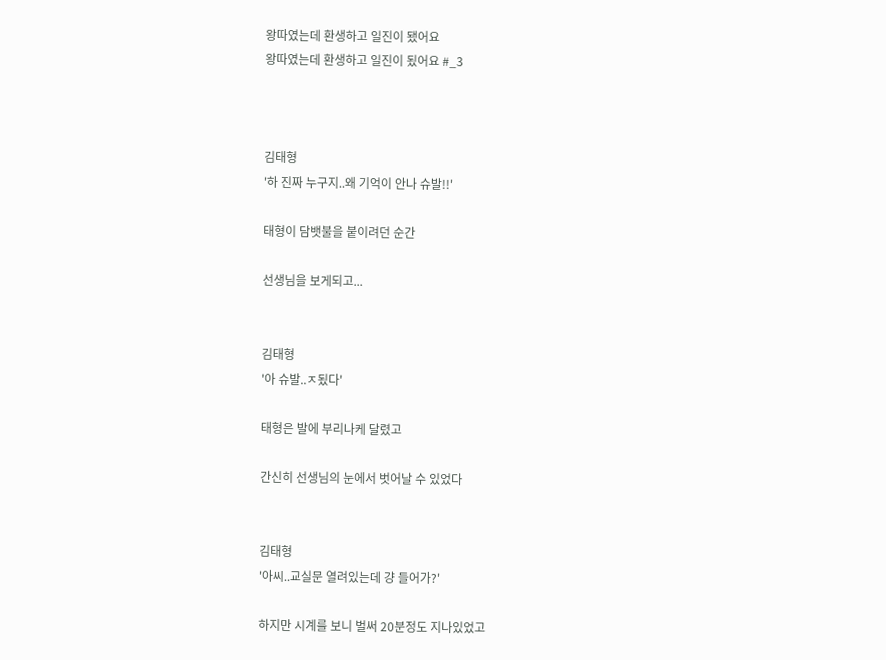왕따였는데 환생하고 일진이 됐어요
왕따였는데 환생하고 일진이 됬어요 #_3



김태형
'하 진짜 누구지..왜 기억이 안나 슈발!!'

태형이 담뱃불을 붙이려던 순간

선생님을 보게되고...


김태형
'아 슈발..ㅈ됬다'

태형은 발에 부리나케 달렸고

간신히 선생님의 눈에서 벗어날 수 있었다


김태형
'아씨..교실문 열려있는데 걍 들어가?'

하지만 시계를 보니 벌써 20분정도 지나있었고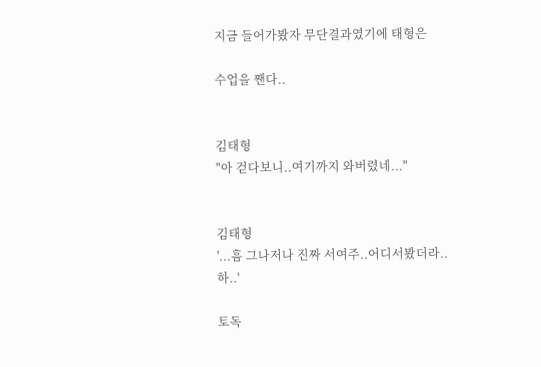지금 들어가봤자 무단결과였기에 태형은

수업을 짼다..


김태형
"아 걷다보니..여기까지 와버렸네..."


김태형
'...흠 그나저나 진짜 서여주..어디서봤더라..하..'

토독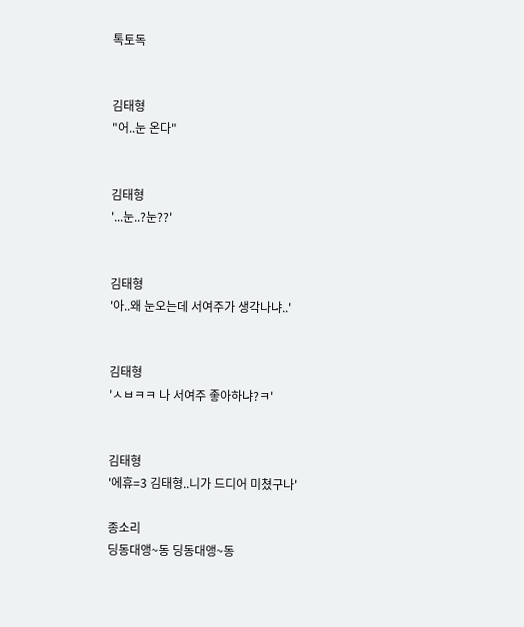톡토독


김태형
"어..눈 온다"


김태형
'...눈..?눈??'


김태형
'아..왜 눈오는데 서여주가 생각나냐..'


김태형
'ㅅㅂㅋㅋ 나 서여주 좋아하냐?ㅋ'


김태형
'에휴=3 김태형..니가 드디어 미쳤구나'

종소리
딩동대앵~동 딩동대앵~동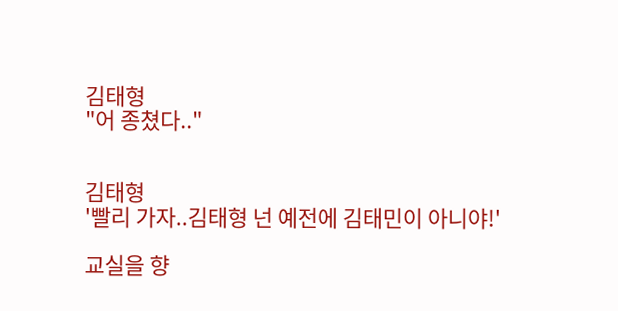김태형
"어 종쳤다.."


김태형
'빨리 가자..김태형 넌 예전에 김태민이 아니야!'

교실을 향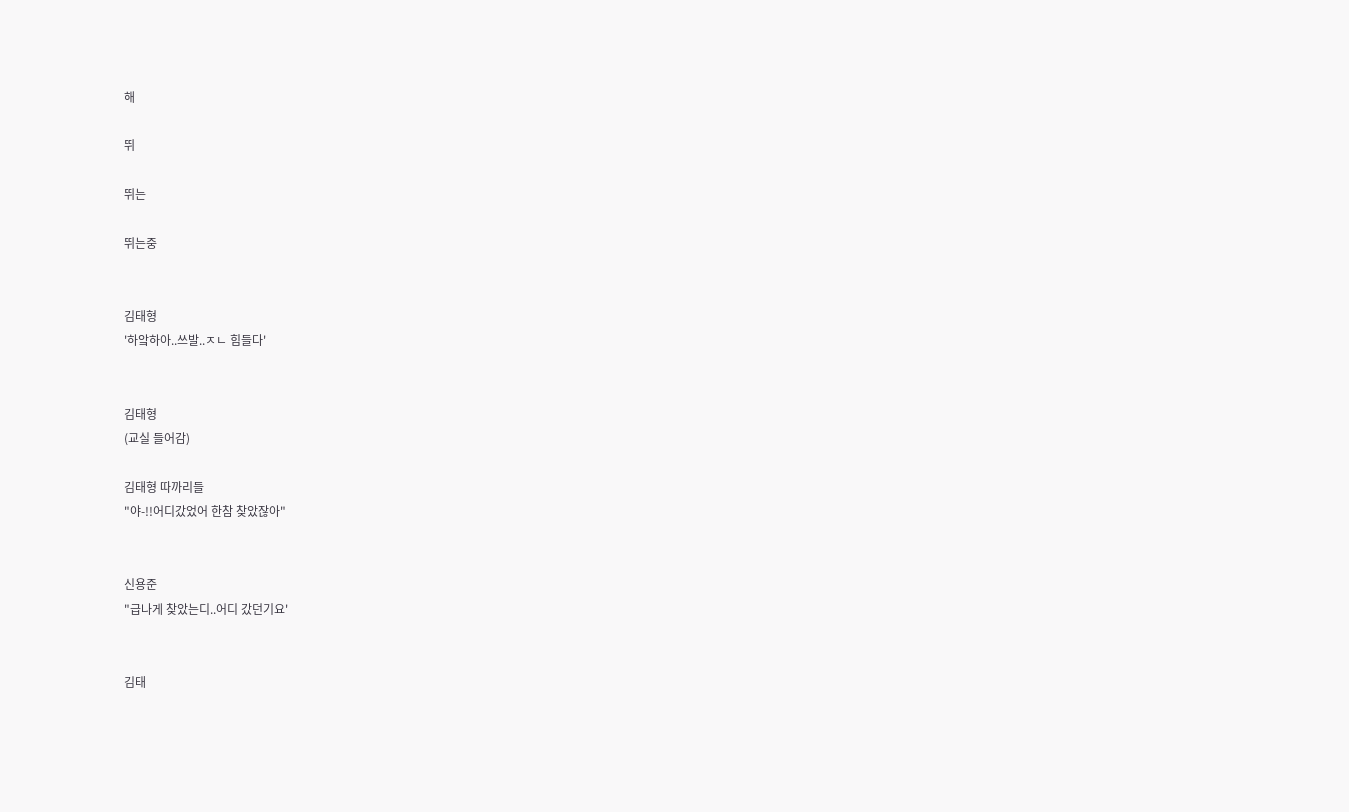해

뛰

뛰는

뛰는중


김태형
'하앜하아..쓰발..ㅈㄴ 힘들다'


김태형
(교실 들어감)

김태형 따까리들
"야-!!어디갔었어 한참 찾았잖아"


신용준
"급나게 찾았는디..어디 갔던기요'


김태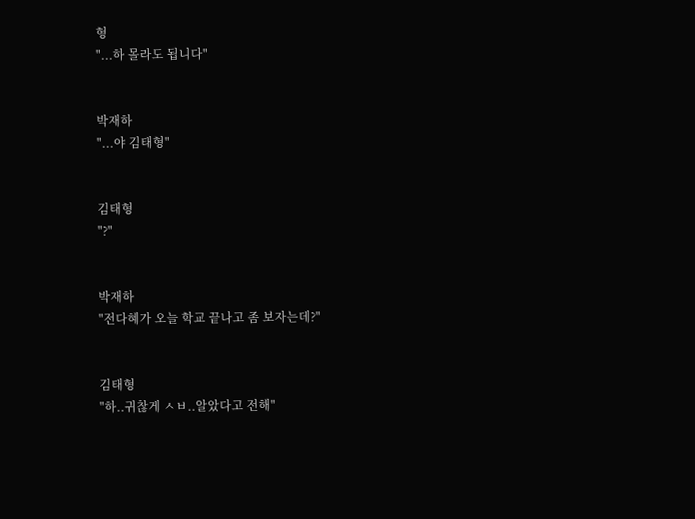형
"...하 몰라도 됩니다"


박재하
"...야 김태형"


김태형
"?"


박재하
"전다혜가 오늘 학교 끝나고 좀 보자는데?"


김태형
"하..귀찮게 ㅅㅂ..알았다고 전해"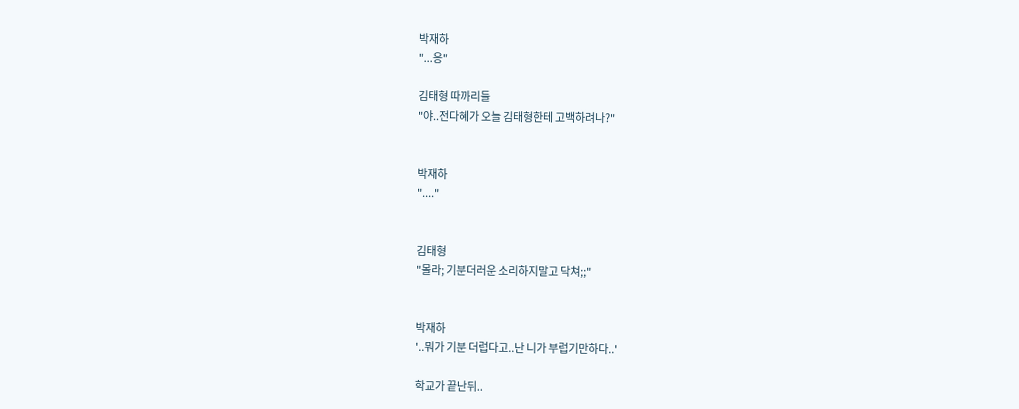박재하
"...응"

김태형 따까리들
"야..전다혜가 오늘 김태형한테 고백하려나?"


박재하
"...."


김태형
"몰라; 기분더러운 소리하지말고 닥쳐;;"


박재하
'..뭐가 기분 더럽다고..난 니가 부럽기만하다..'

학교가 끝난뒤..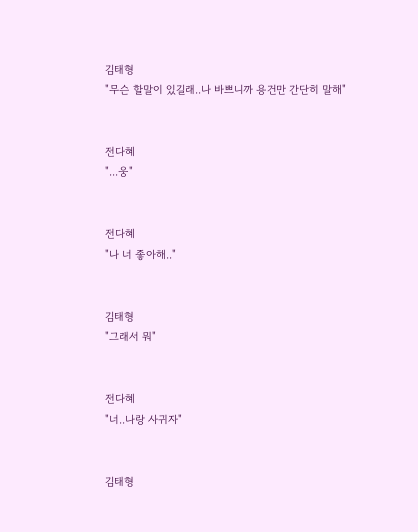김태형
"무슨 할말이 있길래..나 바쁘니까 용건만 간단히 말해"


전다혜
"...웅"


전다혜
"나 너 좋아해.."


김태형
"그래서 뭐"


전다혜
"너..나랑 사귀자"


김태형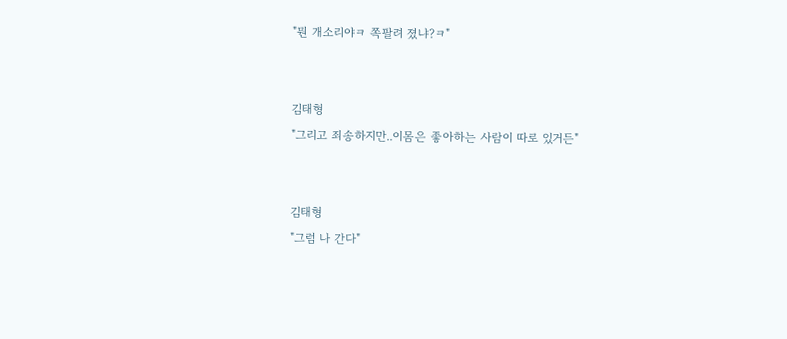"뭔 개소리야ㅋ 쪽팔려 졌냐?ㅋ"


김태형
"그리고 죄송하지만..이몸은 좋아하는 사람이 따로 있거든"


김태형
"그럼 나 간다"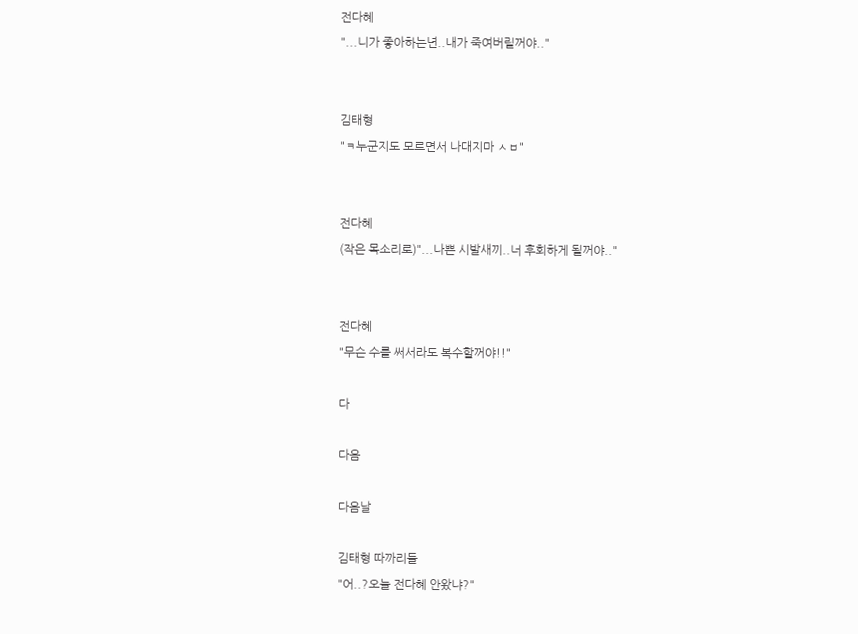전다혜
"...니가 좋아하는년..내가 죽여버릴꺼야.."


김태형
"ㅋ누군지도 모르면서 나대지마 ㅅㅂ"


전다혜
(작은 목소리로)"...나쁜 시발새끼..너 후회하게 될꺼야.."


전다혜
"무슨 수를 써서라도 복수할꺼야!!"

다

다음

다음날

김태형 따까리들
"어..?오늘 전다혜 안왔냐?"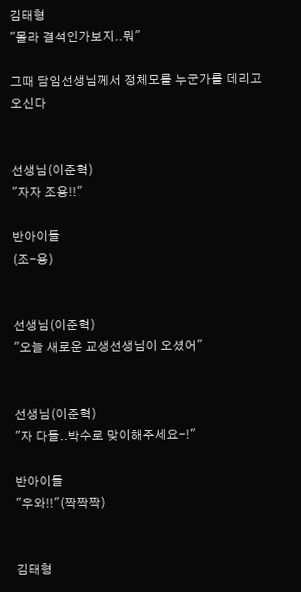김태형
"몰라 결석인가보지..뭐"

그때 담임선생님께서 정체모를 누군가를 데리고 오신다


선생님(이준혁)
"자자 조용!!"

반아이들
(조-용)


선생님(이준혁)
"오늘 새로운 교생선생님이 오셨어"


선생님(이준혁)
"자 다들..박수로 맞이해주세요-!"

반아이들
"우와!!"(짝짝짝)


김태형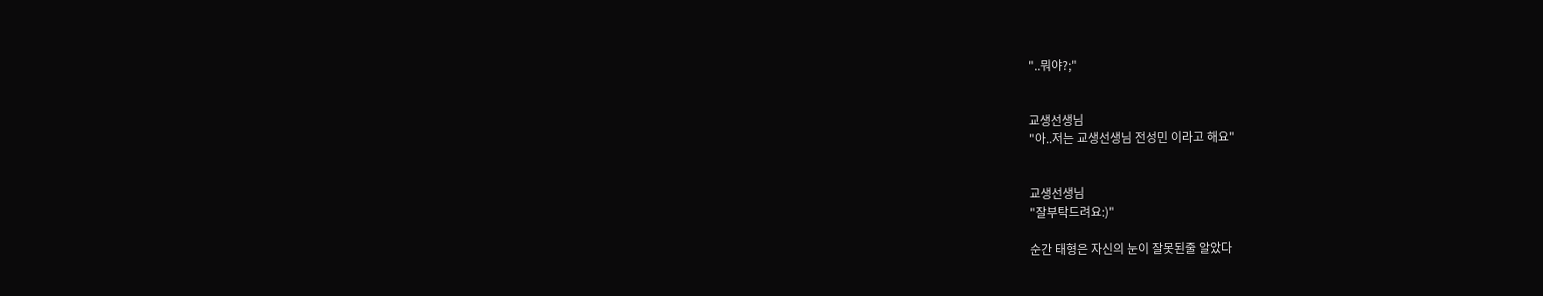"..뭐야?;"


교생선생님
"아..저는 교생선생님 전성민 이라고 해요"


교생선생님
"잘부탁드려요:)"

순간 태형은 자신의 눈이 잘못된줄 알았다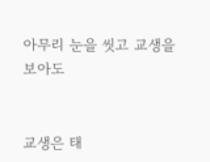아무리 눈을 씻고 교생을 보아도


교생은 태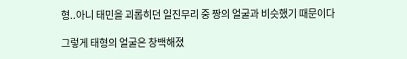형..아니 태민을 괴롭히던 일진무리 중 짱의 얼굴과 비슷했기 때문이다

그렇게 태형의 얼굴은 창백해졌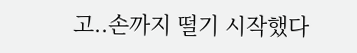고..손까지 떨기 시작했다